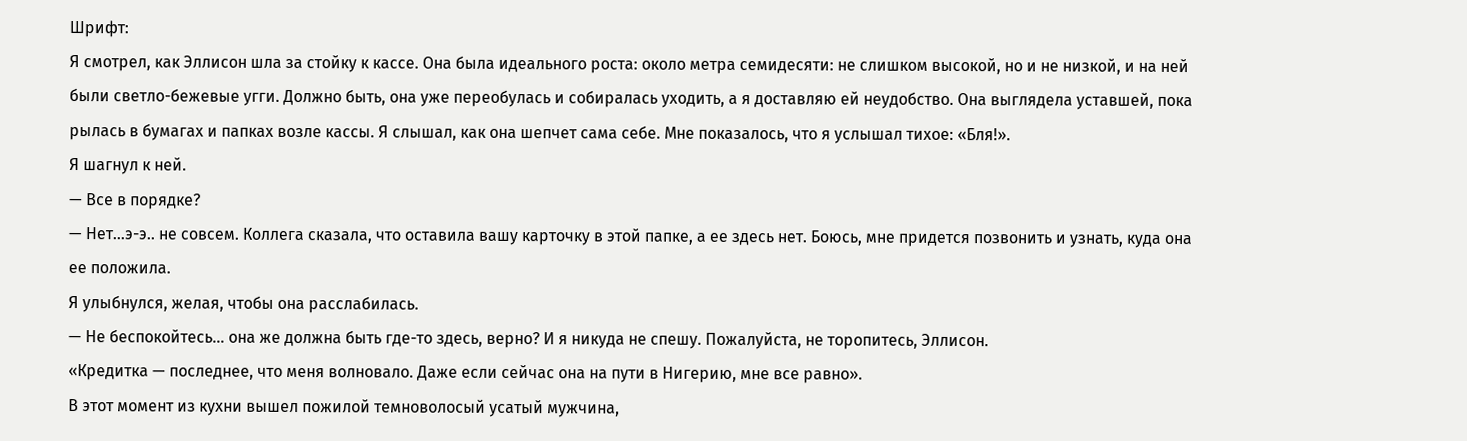Шрифт:
Я смотрел, как Эллисон шла за стойку к кассе. Она была идеального роста: около метра семидесяти: не слишком высокой, но и не низкой, и на ней были светло-бежевые угги. Должно быть, она уже переобулась и собиралась уходить, а я доставляю ей неудобство. Она выглядела уставшей, пока рылась в бумагах и папках возле кассы. Я слышал, как она шепчет сама себе. Мне показалось, что я услышал тихое: «Бля!».
Я шагнул к ней.
— Все в порядке?
— Нет…э-э.. не совсем. Коллега сказала, что оставила вашу карточку в этой папке, а ее здесь нет. Боюсь, мне придется позвонить и узнать, куда она ее положила.
Я улыбнулся, желая, чтобы она расслабилась.
— Не беспокойтесь… она же должна быть где-то здесь, верно? И я никуда не спешу. Пожалуйста, не торопитесь, Эллисон.
«Кредитка — последнее, что меня волновало. Даже если сейчас она на пути в Нигерию, мне все равно».
В этот момент из кухни вышел пожилой темноволосый усатый мужчина,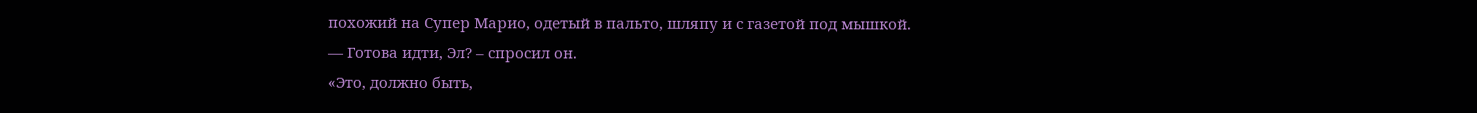похожий на Супер Марио, одетый в пальто, шляпу и с газетой под мышкой.
— Готова идти, Эл? – спросил он.
«Это, должно быть,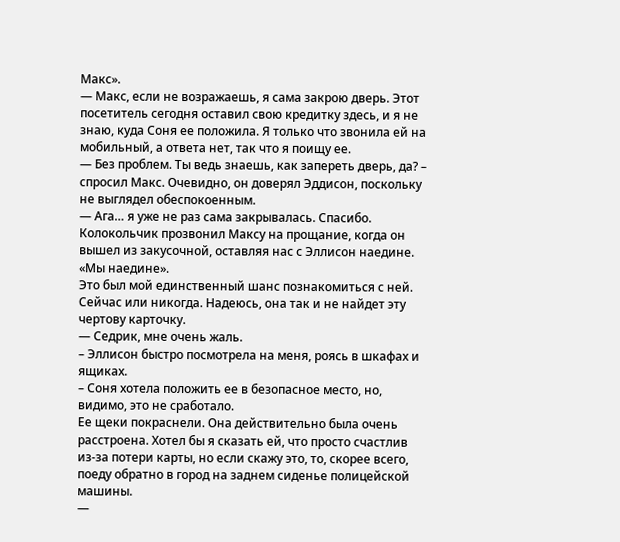Макс».
— Макс, если не возражаешь, я сама закрою дверь. Этот посетитель сегодня оставил свою кредитку здесь, и я не знаю, куда Соня ее положила. Я только что звонила ей на мобильный, а ответа нет, так что я поищу ее.
— Без проблем. Ты ведь знаешь, как запереть дверь, да? – спросил Макс. Очевидно, он доверял Эддисон, поскольку не выглядел обеспокоенным.
— Ага… я уже не раз сама закрывалась. Спасибо.
Колокольчик прозвонил Максу на прощание, когда он вышел из закусочной, оставляя нас с Эллисон наедине.
«Мы наедине».
Это был мой единственный шанс познакомиться с ней. Сейчас или никогда. Надеюсь, она так и не найдет эту чертову карточку.
— Седрик, мне очень жаль.
– Эллисон быстро посмотрела на меня, роясь в шкафах и ящиках.
– Соня хотела положить ее в безопасное место, но, видимо, это не сработало.
Ее щеки покраснели. Она действительно была очень расстроена. Хотел бы я сказать ей, что просто счастлив из-за потери карты, но если скажу это, то, скорее всего, поеду обратно в город на заднем сиденье полицейской машины.
—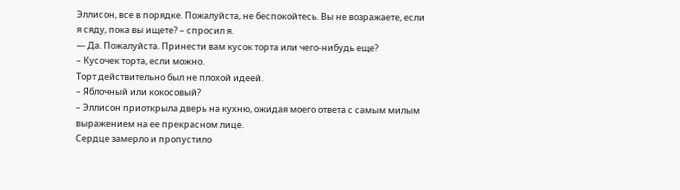Эллисон, все в порядке. Пожалуйста, не беспокойтесь. Вы не возражаете, если я сяду, пока вы ищете? – спросил я.
— Да. Пожалуйста. Принести вам кусок торта или чего-нибудь еще?
– Кусочек торта, если можно.
Торт действительно был не плохой идеей.
– Яблочный или кокосовый?
– Эллисон приоткрыла дверь на кухню, ожидая моего ответа с самым милым выражением на ее прекрасном лице.
Сердце замерло и пропустило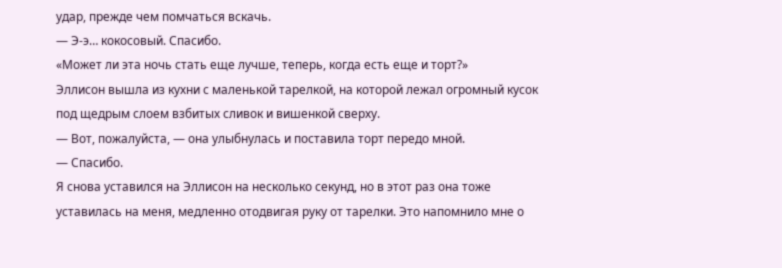удар, прежде чем помчаться вскачь.
— Э-э… кокосовый. Спасибо.
«Может ли эта ночь стать еще лучше, теперь, когда есть еще и торт?»
Эллисон вышла из кухни с маленькой тарелкой, на которой лежал огромный кусок под щедрым слоем взбитых сливок и вишенкой сверху.
— Вот, пожалуйста, — она улыбнулась и поставила торт передо мной.
— Спасибо.
Я снова уставился на Эллисон на несколько секунд, но в этот раз она тоже уставилась на меня, медленно отодвигая руку от тарелки. Это напомнило мне о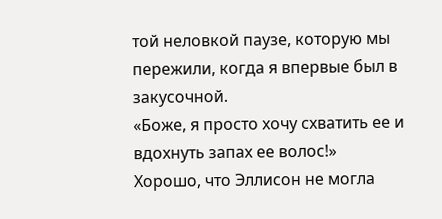той неловкой паузе, которую мы пережили, когда я впервые был в закусочной.
«Боже, я просто хочу схватить ее и вдохнуть запах ее волос!»
Хорошо, что Эллисон не могла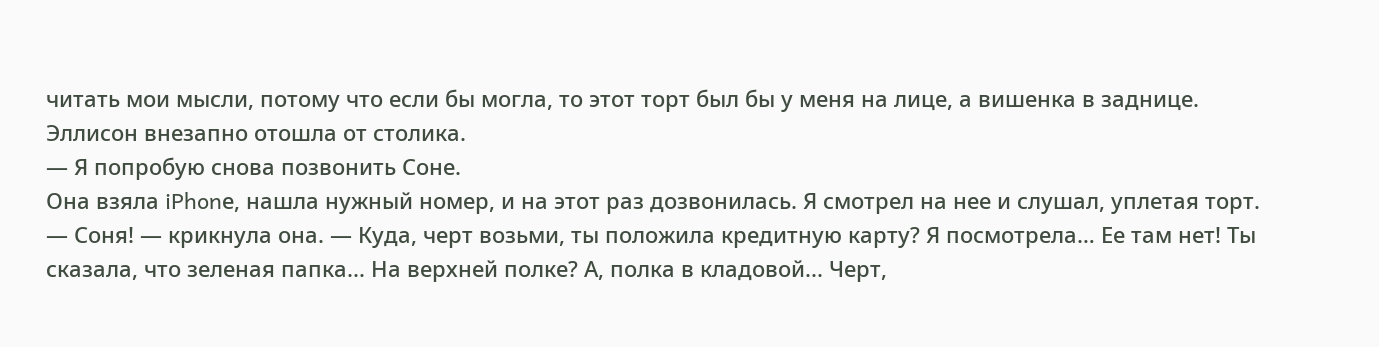читать мои мысли, потому что если бы могла, то этот торт был бы у меня на лице, а вишенка в заднице.
Эллисон внезапно отошла от столика.
— Я попробую снова позвонить Соне.
Она взяла iPhonе, нашла нужный номер, и на этот раз дозвонилась. Я смотрел на нее и слушал, уплетая торт.
— Соня! — крикнула она. — Куда, черт возьми, ты положила кредитную карту? Я посмотрела… Ее там нет! Ты сказала, что зеленая папка... На верхней полке? А, полка в кладовой... Черт,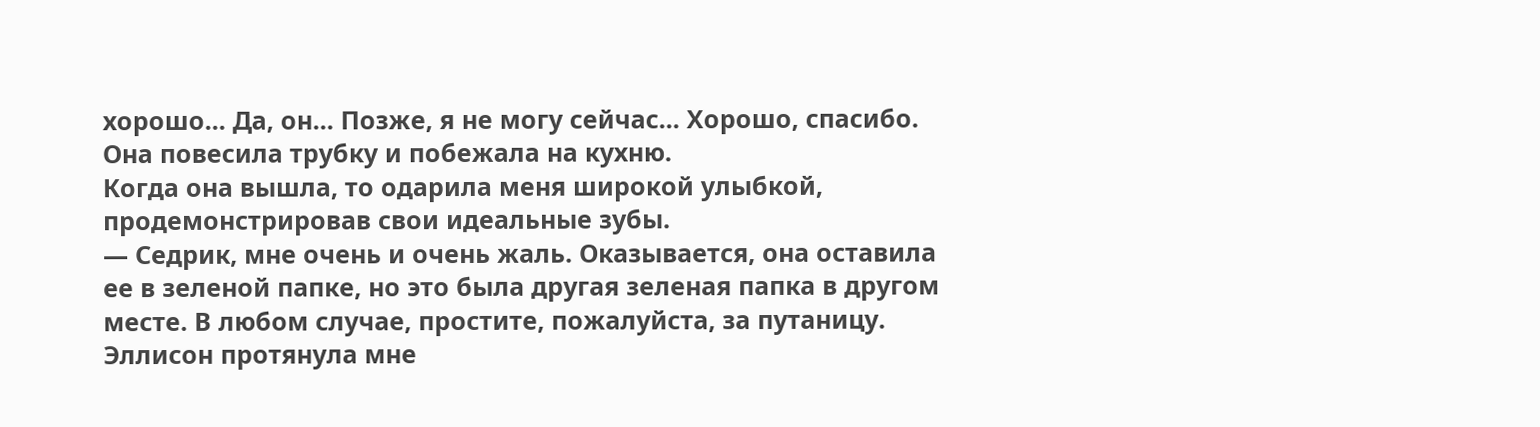хорошо... Да, он... Позже, я не могу сейчас... Хорошо, спасибо.
Она повесила трубку и побежала на кухню.
Когда она вышла, то одарила меня широкой улыбкой, продемонстрировав свои идеальные зубы.
— Седрик, мне очень и очень жаль. Оказывается, она оставила ее в зеленой папке, но это была другая зеленая папка в другом месте. В любом случае, простите, пожалуйста, за путаницу.
Эллисон протянула мне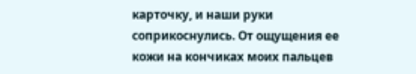карточку, и наши руки соприкоснулись. От ощущения ее кожи на кончиках моих пальцев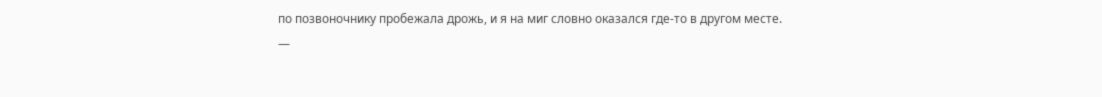по позвоночнику пробежала дрожь, и я на миг словно оказался где-то в другом месте.
—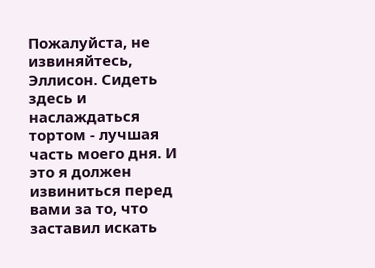Пожалуйста, не извиняйтесь, Эллисон. Сидеть здесь и наслаждаться тортом - лучшая часть моего дня. И это я должен извиниться перед вами за то, что заставил искать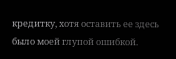кредитку, хотя оставить ее здесь было моей глупой ошибкой.